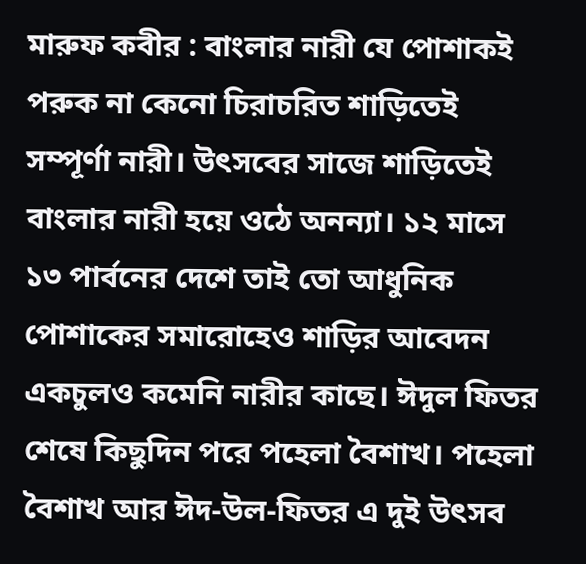মারুফ কবীর : বাংলার নারী যে পোশাকই পরুক না কেনো চিরাচরিত শাড়িতেই সম্পূর্ণা নারী। উৎসবের সাজে শাড়িতেই বাংলার নারী হয়ে ওঠে অনন্যা। ১২ মাসে ১৩ পার্বনের দেশে তাই তো আধুনিক পোশাকের সমারোহেও শাড়ির আবেদন একচুলও কমেনি নারীর কাছে। ঈদুল ফিতর শেষে কিছুদিন পরে পহেলা বৈশাখ। পহেলা বৈশাখ আর ঈদ-উল-ফিতর এ দুই উৎসব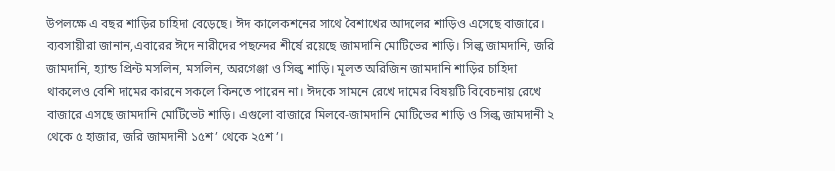উপলক্ষে এ বছর শাড়ির চাহিদা বেড়েছে। ঈদ কালেকশনের সাথে বৈশাখের আদলের শাড়িও এসেছে বাজারে। ব্যবসায়ীরা জানান,এবারের ঈদে নারীদের পছন্দের শীর্ষে রয়েছে জামদানি মোটিভের শাড়ি। সিল্ক জামদানি, জরি জামদানি, হ্যান্ড প্রিন্ট মসলিন, মসলিন, অরগেঞ্জা ও সিল্ক শাড়ি। মূলত অরিজিন জামদানি শাড়ির চাহিদা থাকলেও বেশি দামের কারনে সকলে কিনতে পারেন না। ঈদকে সামনে রেখে দামের বিষয়টি বিবেচনায় রেখে বাজারে এসছে জামদানি মোটিভেট শাড়ি। এগুলো বাজারে মিলবে-জামদানি মোটিভের শাড়ি ও সিল্ক জামদানী ২ থেকে ৫ হাজার, জরি জামদানী ১৫শ’ থেকে ২৫শ’।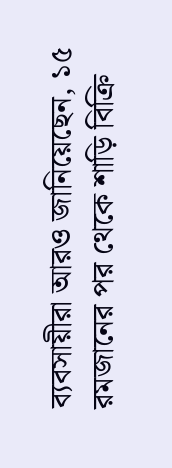ব্যবসায়ীরা আরও জানিয়েছেন, ১৫ রমজানের পর থেকে শাড়ি বিক্রি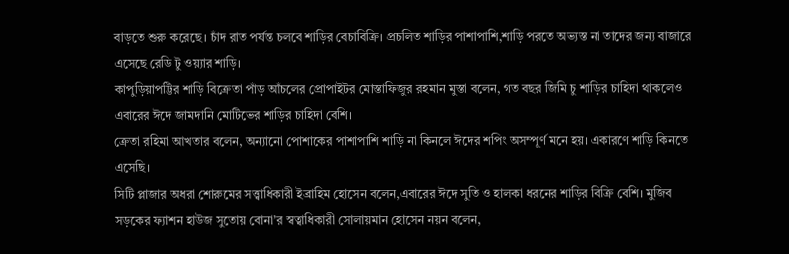বাড়তে শুরু করেছে। চাঁদ রাত পর্যন্ত চলবে শাড়ির বেচাবিক্রি। প্রচলিত শাড়ির পাশাপাশি,শাড়ি পরতে অভ্যস্ত না তাদের জন্য বাজারে এসেছে রেডি টু ওয়্যার শাড়ি।
কাপুড়িয়াপট্টির শাড়ি বিক্রেতা পাঁড় আঁচলের প্রোপাইটর মোস্তাফিজুর রহমান মুস্তা বলেন, গত বছর জিমি চু শাড়ির চাহিদা থাকলেও এবারের ঈদে জামদানি মোটিভের শাড়ির চাহিদা বেশি।
ক্রেতা রহিমা আখতার বলেন, অন্যানো পোশাকের পাশাপাশি শাড়ি না কিনলে ঈদের শপিং অসম্পূর্ণ মনে হয়। একারণে শাড়ি কিনতে এসেছি।
সিটি প্লাজার অধরা শোরুমের সত্ত্বাধিকারী ইব্রাহিম হোসেন বলেন,এবারের ঈদে সুতি ও হালকা ধরনের শাড়ির বিক্রি বেশি। মুজিব সড়কের ফ্যাশন হাউজ সুতোয় বোনা’র স্বত্বাধিকারী সোলায়মান হোসেন নয়ন বলেন,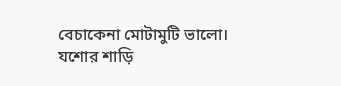বেচাকেনা মোটামুটি ভালো।
যশোর শাড়ি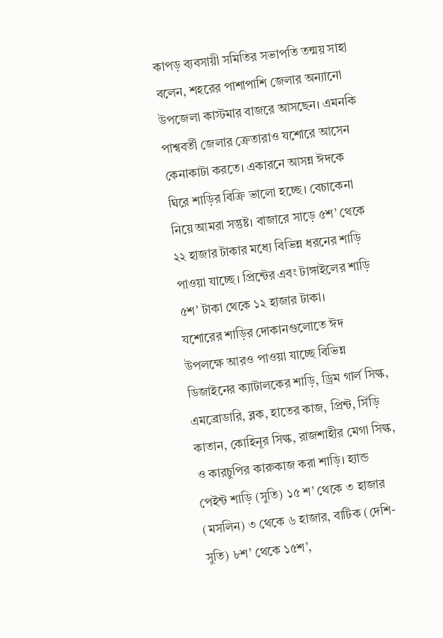কাপড় ব্যবসায়ী সমিতির সভাপতি তন্ময় সাহা বলেন, শহরের পাশাপাশি জেলার অন্যানো উপজেলা কাস্টমার বাজরে আসছেন। এমনকি পাশ্ববর্তী জেলার ক্রেতারাও যশোরে আসেন কেনাকাটা করতে। একারনে আসন্ন ঈদকে ঘিরে শাড়ির বিক্রি ভালো হচ্ছে। বেচাকেনা নিয়ে আমরা সন্তুষ্ট। বাজারে সাড়ে ৫শ’ থেকে ২২ হাজার টাকার মধ্যে বিভিন্ন ধরনের শাড়ি পাওয়া যাচ্ছে। প্রিন্টের এবং টাঙ্গাইলের শাড়ি ৫শ’ টাকা থেকে ১২ হাজার টাকা।
যশোরের শাড়ির দোকানগুলোতে ঈদ উপলক্ষে আরও পাওয়া যাচ্ছে বিভিন্ন ডিজাইনের ক্যাটালকের শাড়ি, ড্রিম গার্ল সিল্ক, এমব্রোডারি, ব্লক, হাতের কাজ, প্রিন্ট, সিঁড়ি কাতান, কোহিনূর সিল্ক, রাজশাহীর মেগা সিল্ক, ও কারচুপির কারুকাজ করা শাড়ি। হ্যান্ড পেইন্ট শাড়ি (সুতি) ১৫ শ’ থেকে ৩ হাজার (মসলিন) ৩ থেকে ৬ হাজার, বাটিক (দেশি-সুতি) ৮শ’ থেকে ১৫শ’,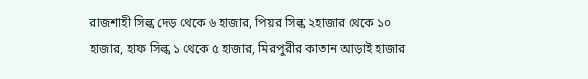রাজশাহী সিল্ক দেড় থেকে ৬ হাজার, পিয়র সিল্ক ২হাজার থেকে ১০ হাজার, হাফ সিল্ক ১ থেকে ৫ হাজার, মিরপুরীর কাতান আড়াই হাজার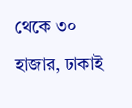থেকে ৩০ হাজার, ঢাকাই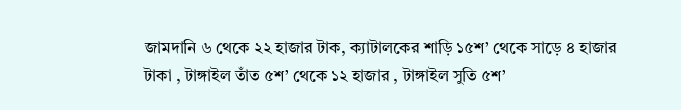জামদানি ৬ থেকে ২২ হাজার টাক, ক্যাটালকের শাড়ি ১৫শ’ থেকে সাড়ে ৪ হাজার টাকা , টাঙ্গাইল তাঁত ৫শ’ থেকে ১২ হাজার , টাঙ্গাইল সুতি ৫শ’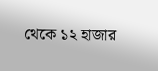থেকে ১২ হাজার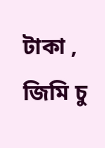টাকা , জিমি চু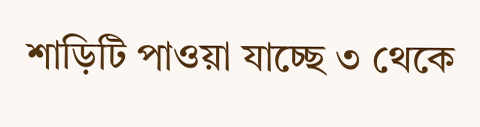শাড়িটি পাওয়া যাচ্ছে ৩ থেকে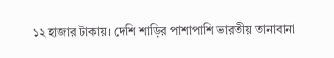১২ হাজার টাকায়। দেশি শাড়ির পাশাপাশি ভারতীয় তানাবানা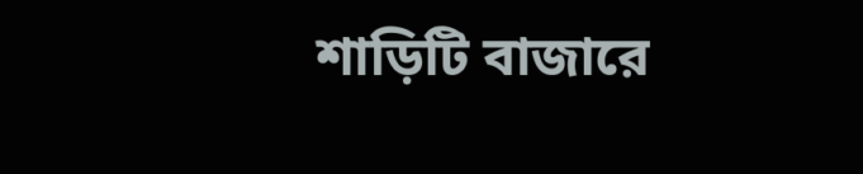শাড়িটি বাজারে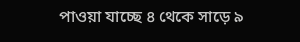পাওয়া যাচ্ছে ৪ থেকে সাড়ে ৯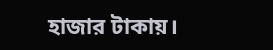হাজার টাকায়।